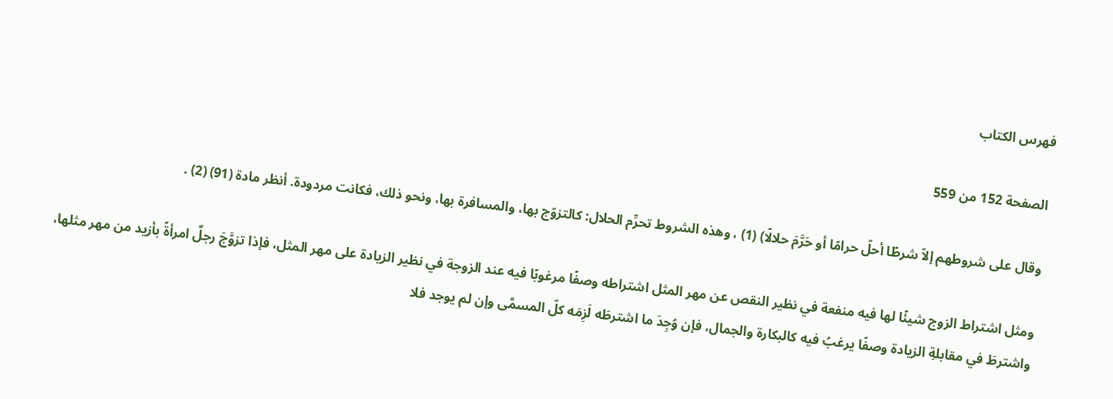فهرس الكتاب

الصفحة 152 من 559

وقال على شروطهم إلاّ شرطًا أحلّ حرامًا أو حَرَّمَ حلالًا) (1) ، وهذه الشروط تحرِّم الحلال: كالتزوّج بها، والمسافرة بها، ونحو ذلك، فكانت مردودة. أنظر مادة (91) (2) .

ومثل اشتراط الزوج شيئًا لها فيه منفعة في نظير النقص عن مهر المثل اشتراطه وصفًا مرغوبًا فيه عند الزوجة في نظير الزيادة على مهر المثل، فإذا تزوَّجَ رجلٌ امرأةً بأزيد من مهر مثلها، واشترطَ في مقابلةِ الزيادة وصفًا يرغبُ فيه كالبكارة والجمال، فإن وُجِدَ ما اشترطَه لَزِمَه كلّ المسمَّى وإن لم يوجد فلا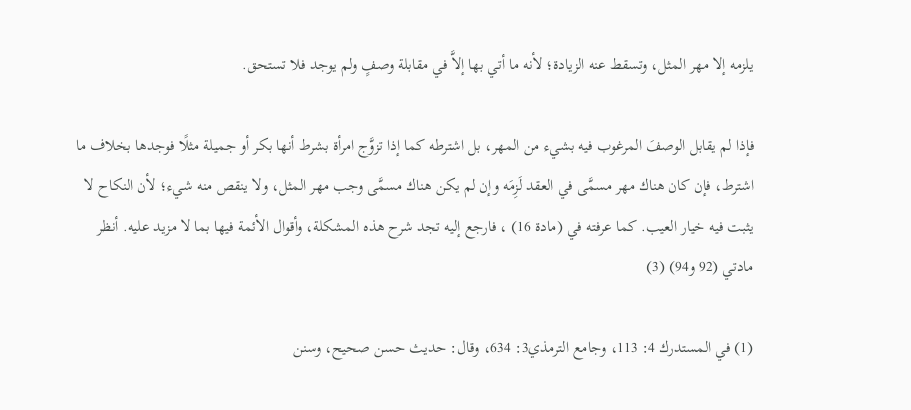يلزمه إلا مهر المثل، وتسقط عنه الزيادة؛ لأنه ما أتي بها إلاَّ في مقابلة وصفٍ ولم يوجد فلا تستحق.

فإذا لم يقابل الوصفَ المرغوب فيه بشيء من المهر، بل اشترطه كما إذا تزوَّج امرأة بشرط أنها بكر أو جميلة مثلًا فوجدها بخلاف ما اشترط، فإن كان هناك مهر مسمَّى في العقد لَزِمَه وإن لم يكن هناك مسمَّى وجب مهر المثل، ولا ينقص منه شيء؛ لأن النكاح لا يثبت فيه خيار العيب. كما عرفته في (مادة 16) ، فارجع إليه تجد شرح هذه المشكلة، وأقوال الأئمة فيها بما لا مزيد عليه. أنظر مادتي (92 و94) (3)

(1) في المستدرك 4: 113، وجامع الترمذي3: 634، وقال: حديث حسن صحيح، وسنن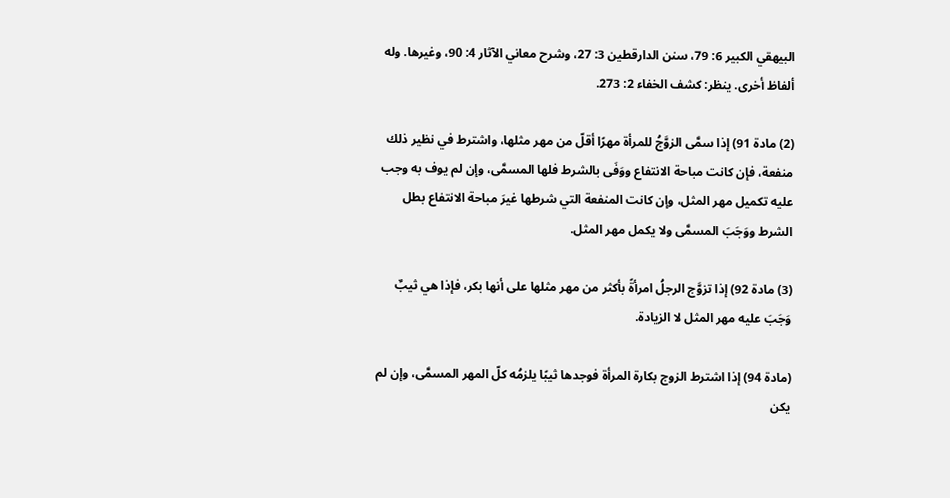البيهقي الكبير 6: 79، سنن الدارقطين 3: 27، وشرح معاني الآثار 4: 90، وغيرها. وله ألفاظ أخرى. ينظر: كشف الخفاء 2: 273.

(2) مادة 91) إذا سمَّى الزوَّجُ للمرأة مهرًا أقلّ من مهر مثلها، واشترط في نظير ذلك منفعة، فإن كانت مباحة الانتفاع ووَفَى بالشرط فلها المسمَّى، وإن لم يوف به وجب عليه تكميل مهر المثل، وإن كانت المنفعة التي شرطها غيرَ مباحة الانتفاع بطل الشرط ووَجَبَ المسمَّى ولا يكمل مهر المثل.

(3) مادة 92) إذا تزوَّج الرجلُ امرأةً بأكثر من مهر مثلها على أنها بكر، فإذا هي ثيبٌ وَجَبَ عليه مهر المثل لا الزيادة.

(مادة 94) إذا اشترط الزوج بكارة المرأة فوجدها ثيبًا يلزمُه كلّ المهر المسمَّى، وإن لم يكن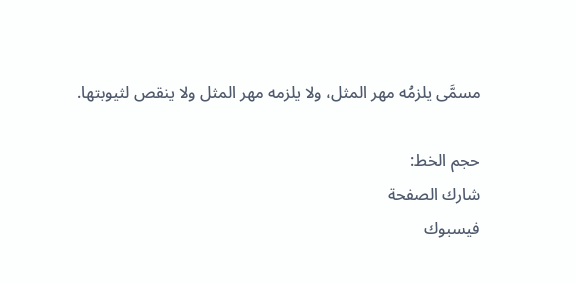مسمَّى يلزمُه مهر المثل، ولا يلزمه مهر المثل ولا ينقص لثيوبتها.

حجم الخط:
شارك الصفحة
فيسبوك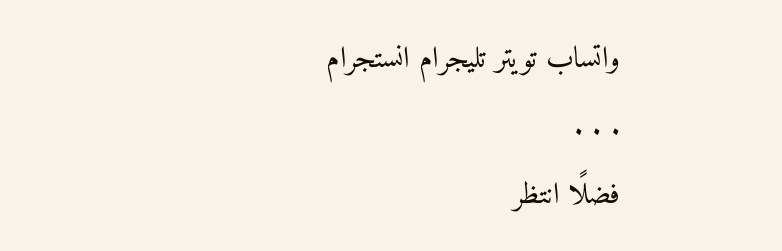واتساب تويتر تليجرام انستجرام
. . .
فضلًا انتظر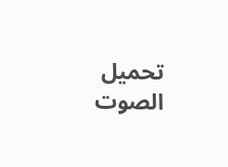تحميل الصوت